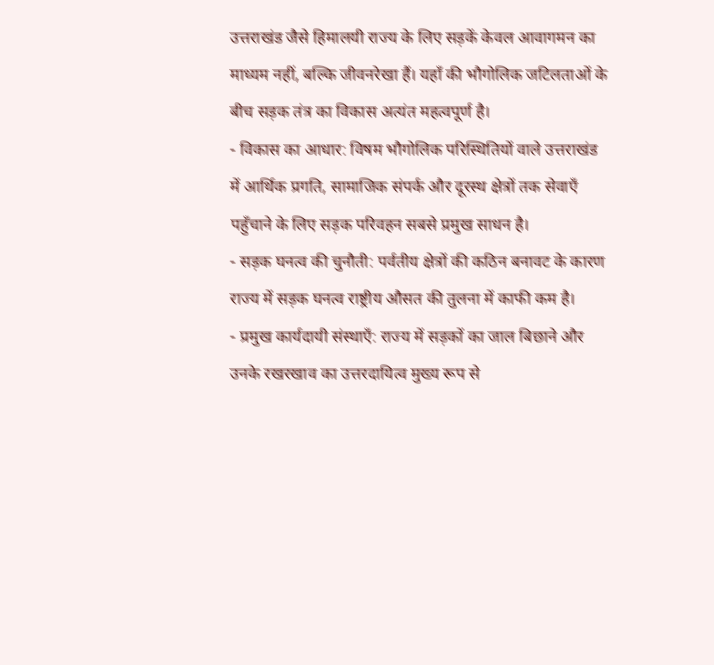उत्तराखंड जैसे हिमालयी राज्य के लिए सड़कें केवल आवागमन का माध्यम नहीं, बल्कि जीवनरेखा हैं। यहाँ की भौगोलिक जटिलताओं के बीच सड़क तंत्र का विकास अत्यंत महत्वपूर्ण है।
- विकास का आधार: विषम भौगोलिक परिस्थितियों वाले उत्तराखंड में आर्थिक प्रगति, सामाजिक संपर्क और दूरस्थ क्षेत्रों तक सेवाएँ पहुँचाने के लिए सड़क परिवहन सबसे प्रमुख साधन है।
- सड़क घनत्व की चुनौती: पर्वतीय क्षेत्रों की कठिन बनावट के कारण राज्य में सड़क घनत्व राष्ट्रीय औसत की तुलना में काफी कम है।
- प्रमुख कार्यदायी संस्थाएँ: राज्य में सड़कों का जाल बिछाने और उनके रखरखाव का उत्तरदायित्व मुख्य रूप से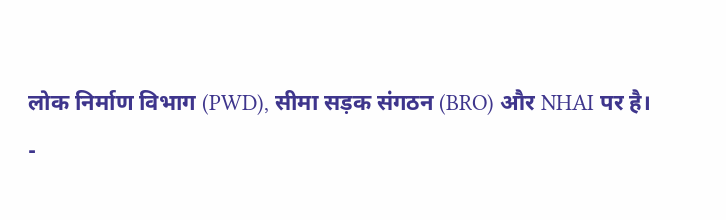लोक निर्माण विभाग (PWD), सीमा सड़क संगठन (BRO) और NHAI पर है।
-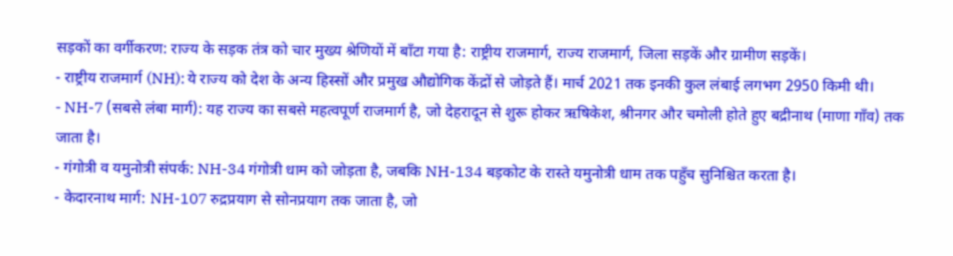सड़कों का वर्गीकरण: राज्य के सड़क तंत्र को चार मुख्य श्रेणियों में बाँटा गया है: राष्ट्रीय राजमार्ग, राज्य राजमार्ग, जिला सड़कें और ग्रामीण सड़कें।
- राष्ट्रीय राजमार्ग (NH): ये राज्य को देश के अन्य हिस्सों और प्रमुख औद्योगिक केंद्रों से जोड़ते हैं। मार्च 2021 तक इनकी कुल लंबाई लगभग 2950 किमी थी।
- NH-7 (सबसे लंबा मार्ग): यह राज्य का सबसे महत्वपूर्ण राजमार्ग है, जो देहरादून से शुरू होकर ऋषिकेश, श्रीनगर और चमोली होते हुए बद्रीनाथ (माणा गाँव) तक जाता है।
- गंगोत्री व यमुनोत्री संपर्क: NH-34 गंगोत्री धाम को जोड़ता है, जबकि NH-134 बड़कोट के रास्ते यमुनोत्री धाम तक पहुँच सुनिश्चित करता है।
- केदारनाथ मार्ग: NH-107 रुद्रप्रयाग से सोनप्रयाग तक जाता है, जो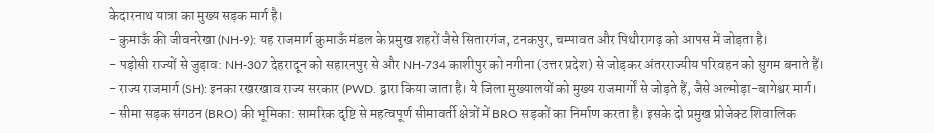केदारनाथ यात्रा का मुख्य सड़क मार्ग है।
- कुमाऊँ की जीवनरेखा (NH-9): यह राजमार्ग कुमाऊँ मंडल के प्रमुख शहरों जैसे सितारगंज, टनकपुर, चम्पावत और पिथौरागढ़ को आपस में जोड़ता है।
- पड़ोसी राज्यों से जुड़ाव: NH-307 देहरादून को सहारनपुर से और NH-734 काशीपुर को नगीना (उत्तर प्रदेश) से जोड़कर अंतरराज्यीय परिवहन को सुगम बनाते हैं।
- राज्य राजमार्ग (SH): इनका रखरखाव राज्य सरकार (PWD. द्वारा किया जाता है। ये जिला मुख्यालयों को मुख्य राजमार्गों से जोड़ते हैं, जैसे अल्मोड़ा-बागेश्वर मार्ग।
- सीमा सड़क संगठन (BRO) की भूमिका: सामरिक दृष्टि से महत्वपूर्ण सीमावर्ती क्षेत्रों में BRO सड़कों का निर्माण करता है। इसके दो प्रमुख प्रोजेक्ट शिवालिक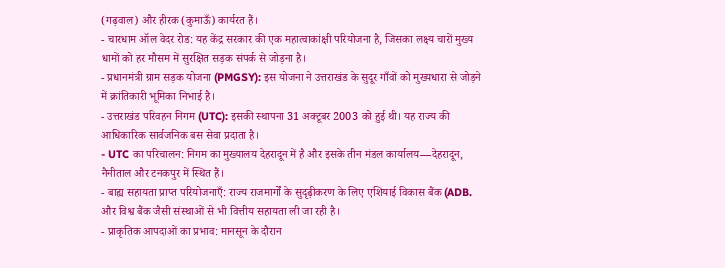(गढ़वाल) और हीरक (कुमाऊँ) कार्यरत हैं।
- चारधाम ऑल वेदर रोड: यह केंद्र सरकार की एक महात्वाकांक्षी परियोजना है, जिसका लक्ष्य चारों मुख्य धामों को हर मौसम में सुरक्षित सड़क संपर्क से जोड़ना है।
- प्रधानमंत्री ग्राम सड़क योजना (PMGSY): इस योजना ने उत्तराखंड के सुदूर गाँवों को मुख्यधारा से जोड़ने में क्रांतिकारी भूमिका निभाई है।
- उत्तराखंड परिवहन निगम (UTC): इसकी स्थापना 31 अक्टूबर 2003 को हुई थी। यह राज्य की आधिकारिक सार्वजनिक बस सेवा प्रदाता है।
- UTC का परिचालन: निगम का मुख्यालय देहरादून में है और इसके तीन मंडल कार्यालय—देहरादून, नैनीताल और टनकपुर में स्थित हैं।
- बाह्य सहायता प्राप्त परियोजनाएँ: राज्य राजमार्गों के सुदृढ़ीकरण के लिए एशियाई विकास बैंक (ADB. और विश्व बैंक जैसी संस्थाओं से भी वित्तीय सहायता ली जा रही है।
- प्राकृतिक आपदाओं का प्रभाव: मानसून के दौरान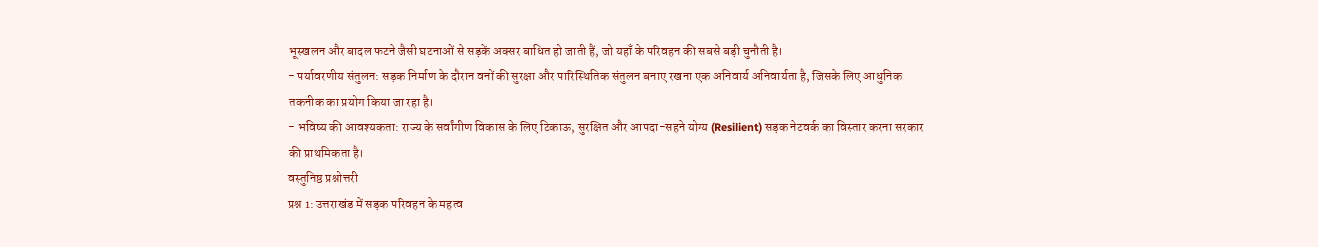भूस्खलन और बादल फटने जैसी घटनाओं से सड़कें अक्सर बाधित हो जाती हैं, जो यहाँ के परिवहन की सबसे बड़ी चुनौती है।
- पर्यावरणीय संतुलन: सड़क निर्माण के दौरान वनों की सुरक्षा और पारिस्थितिक संतुलन बनाए रखना एक अनिवार्य अनिवार्यता है, जिसके लिए आधुनिक तकनीक का प्रयोग किया जा रहा है।
- भविष्य की आवश्यकता: राज्य के सर्वांगीण विकास के लिए टिकाऊ, सुरक्षित और आपदा-सहने योग्य (Resilient) सड़क नेटवर्क का विस्तार करना सरकार की प्राथमिकता है।
वस्तुनिष्ठ प्रश्नोत्तरी
प्रश्न 1: उत्तराखंड में सड़क परिवहन के महत्व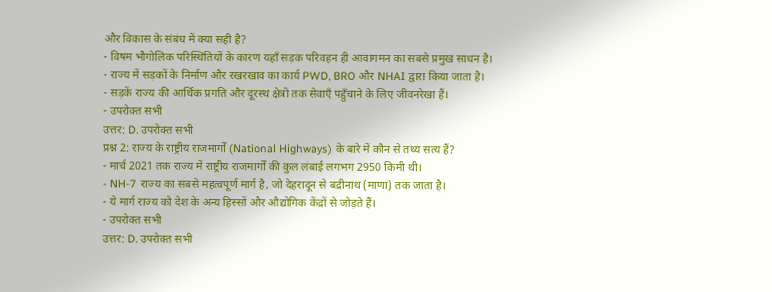और विकास के संबंध में क्या सही है?
- विषम भौगोलिक परिस्थितियों के कारण यहाँ सड़क परिवहन ही आवागमन का सबसे प्रमुख साधन है।
- राज्य में सड़कों के निर्माण और रखरखाव का कार्य PWD, BRO और NHAI द्वारा किया जाता है।
- सड़कें राज्य की आर्थिक प्रगति और दूरस्थ क्षेत्रों तक सेवाएँ पहुँचाने के लिए जीवनरेखा हैं।
- उपरोक्त सभी
उत्तर: D. उपरोक्त सभी
प्रश्न 2: राज्य के राष्ट्रीय राजमार्गों (National Highways) के बारे में कौन से तथ्य सत्य हैं?
- मार्च 2021 तक राज्य में राष्ट्रीय राजमार्गों की कुल लंबाई लगभग 2950 किमी थी।
- NH-7 राज्य का सबसे महत्वपूर्ण मार्ग है, जो देहरादून से बद्रीनाथ (माणा) तक जाता है।
- ये मार्ग राज्य को देश के अन्य हिस्सों और औद्योगिक केंद्रों से जोड़ते हैं।
- उपरोक्त सभी
उत्तर: D. उपरोक्त सभी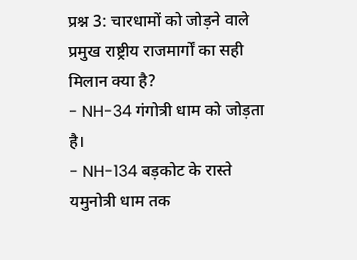प्रश्न 3: चारधामों को जोड़ने वाले प्रमुख राष्ट्रीय राजमार्गों का सही मिलान क्या है?
- NH-34 गंगोत्री धाम को जोड़ता है।
- NH-134 बड़कोट के रास्ते यमुनोत्री धाम तक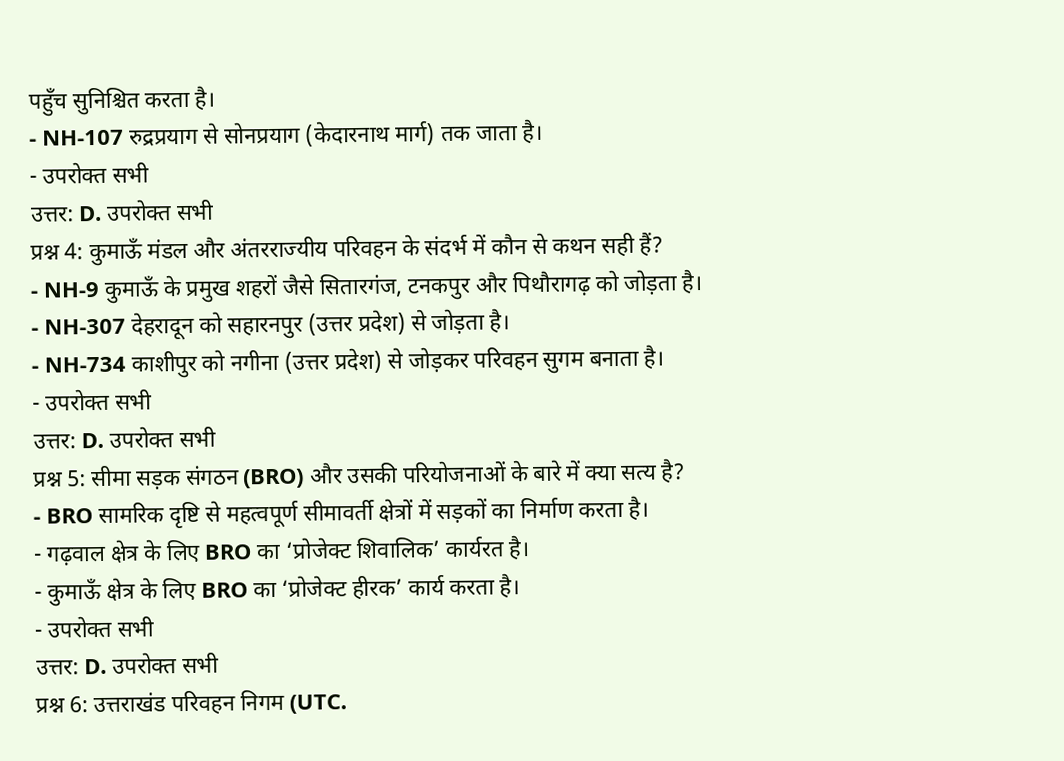पहुँच सुनिश्चित करता है।
- NH-107 रुद्रप्रयाग से सोनप्रयाग (केदारनाथ मार्ग) तक जाता है।
- उपरोक्त सभी
उत्तर: D. उपरोक्त सभी
प्रश्न 4: कुमाऊँ मंडल और अंतरराज्यीय परिवहन के संदर्भ में कौन से कथन सही हैं?
- NH-9 कुमाऊँ के प्रमुख शहरों जैसे सितारगंज, टनकपुर और पिथौरागढ़ को जोड़ता है।
- NH-307 देहरादून को सहारनपुर (उत्तर प्रदेश) से जोड़ता है।
- NH-734 काशीपुर को नगीना (उत्तर प्रदेश) से जोड़कर परिवहन सुगम बनाता है।
- उपरोक्त सभी
उत्तर: D. उपरोक्त सभी
प्रश्न 5: सीमा सड़क संगठन (BRO) और उसकी परियोजनाओं के बारे में क्या सत्य है?
- BRO सामरिक दृष्टि से महत्वपूर्ण सीमावर्ती क्षेत्रों में सड़कों का निर्माण करता है।
- गढ़वाल क्षेत्र के लिए BRO का ‘प्रोजेक्ट शिवालिक’ कार्यरत है।
- कुमाऊँ क्षेत्र के लिए BRO का ‘प्रोजेक्ट हीरक’ कार्य करता है।
- उपरोक्त सभी
उत्तर: D. उपरोक्त सभी
प्रश्न 6: उत्तराखंड परिवहन निगम (UTC.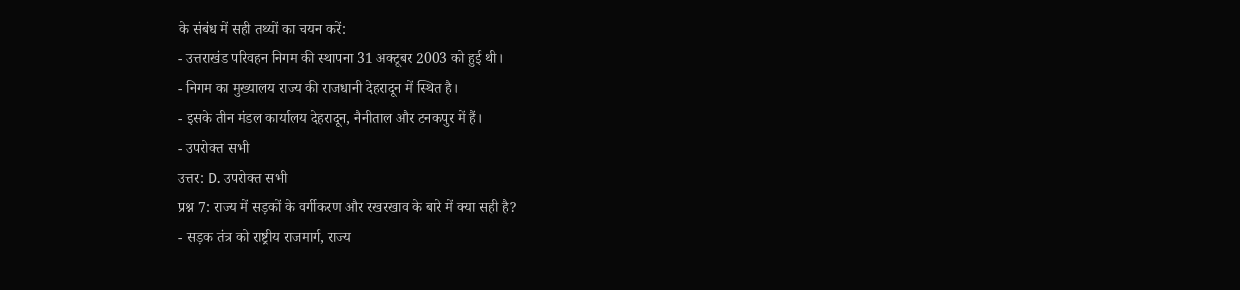के संबंध में सही तथ्यों का चयन करें:
- उत्तराखंड परिवहन निगम की स्थापना 31 अक्टूबर 2003 को हुई थी।
- निगम का मुख्यालय राज्य की राजधानी देहरादून में स्थित है।
- इसके तीन मंडल कार्यालय देहरादून, नैनीताल और टनकपुर में हैं।
- उपरोक्त सभी
उत्तर: D. उपरोक्त सभी
प्रश्न 7: राज्य में सड़कों के वर्गीकरण और रखरखाव के बारे में क्या सही है?
- सड़क तंत्र को राष्ट्रीय राजमार्ग, राज्य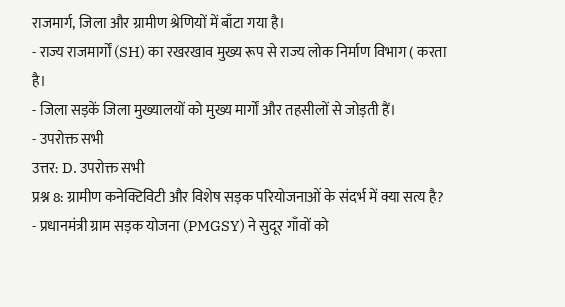राजमार्ग, जिला और ग्रामीण श्रेणियों में बाँटा गया है।
- राज्य राजमार्गों (SH) का रखरखाव मुख्य रूप से राज्य लोक निर्माण विभाग ( करता है।
- जिला सड़कें जिला मुख्यालयों को मुख्य मार्गों और तहसीलों से जोड़ती हैं।
- उपरोक्त सभी
उत्तर: D. उपरोक्त सभी
प्रश्न 8: ग्रामीण कनेक्टिविटी और विशेष सड़क परियोजनाओं के संदर्भ में क्या सत्य है?
- प्रधानमंत्री ग्राम सड़क योजना (PMGSY) ने सुदूर गाँवों को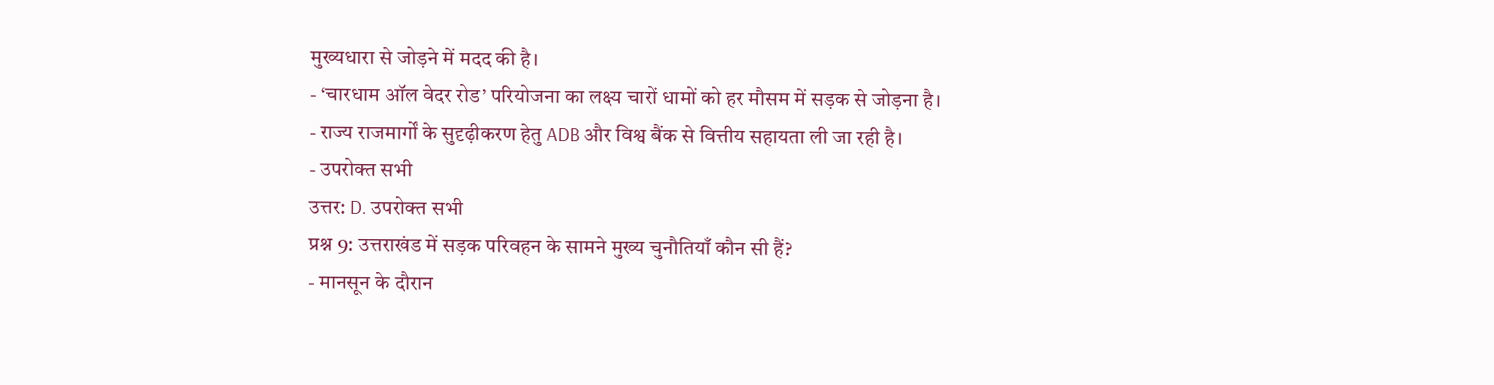मुख्यधारा से जोड़ने में मदद की है।
- ‘चारधाम ऑल वेदर रोड’ परियोजना का लक्ष्य चारों धामों को हर मौसम में सड़क से जोड़ना है।
- राज्य राजमार्गों के सुदृढ़ीकरण हेतु ADB और विश्व बैंक से वित्तीय सहायता ली जा रही है।
- उपरोक्त सभी
उत्तर: D. उपरोक्त सभी
प्रश्न 9: उत्तराखंड में सड़क परिवहन के सामने मुख्य चुनौतियाँ कौन सी हैं?
- मानसून के दौरान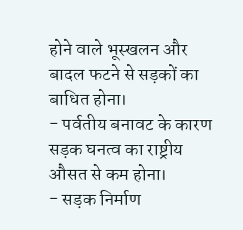होने वाले भूस्खलन और बादल फटने से सड़कों का बाधित होना।
- पर्वतीय बनावट के कारण सड़क घनत्व का राष्ट्रीय औसत से कम होना।
- सड़क निर्माण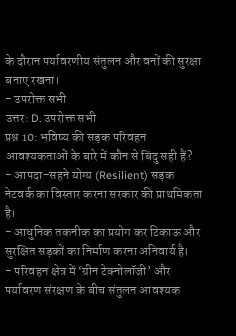के दौरान पर्यावरणीय संतुलन और वनों की सुरक्षा बनाए रखना।
- उपरोक्त सभी
उत्तर: D. उपरोक्त सभी
प्रश्न 10: भविष्य की सड़क परिवहन आवश्यकताओं के बारे में कौन से बिंदु सही हैं?
- आपदा-सहने योग्य (Resilient) सड़क नेटवर्क का विस्तार करना सरकार की प्राथमिकता है।
- आधुनिक तकनीक का प्रयोग कर टिकाऊ और सुरक्षित सड़कों का निर्माण करना अनिवार्य है।
- परिवहन क्षेत्र में ‘ग्रीन टेक्नोलॉजी’ और पर्यावरण संरक्षण के बीच संतुलन आवश्यक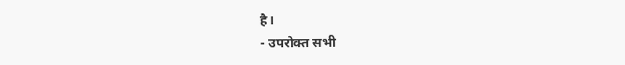है।
- उपरोक्त सभी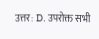उत्तर: D. उपरोक्त सभी